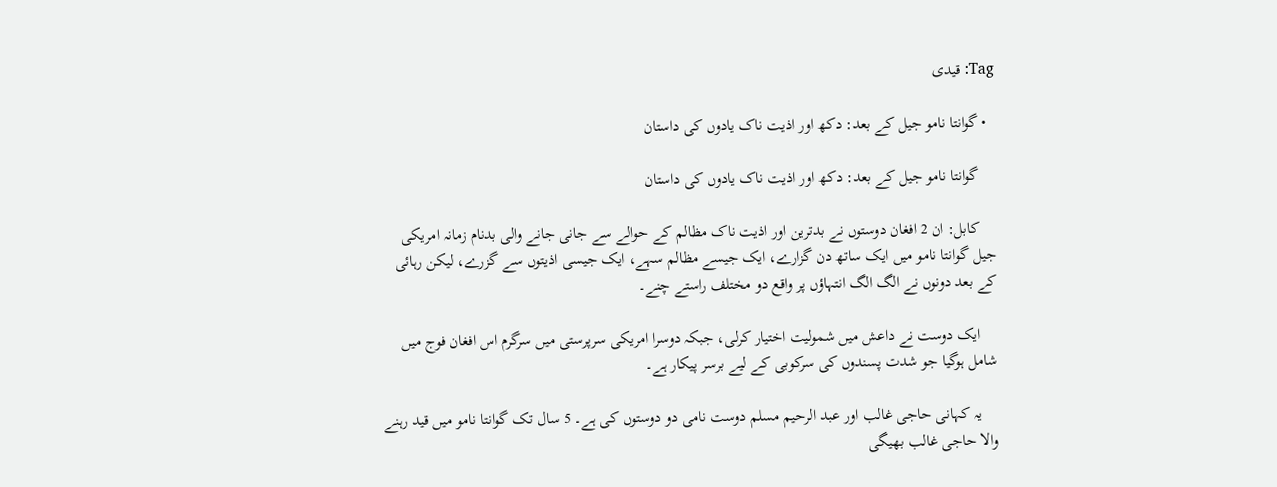Tag: قیدی

  • گوانتا نامو جیل کے بعد: دکھ اور اذیت ناک یادوں کی داستان

    گوانتا نامو جیل کے بعد: دکھ اور اذیت ناک یادوں کی داستان

    کابل: ان 2 افغان دوستوں نے بدترین اور اذیت ناک مظالم کے حوالے سے جانی جانے والی بدنام زمانہ امریکی جیل گوانتا نامو میں ایک ساتھ دن گزارے، ایک جیسے مظالم سہے، ایک جیسی اذیتوں سے گزرے، لیکن رہائی کے بعد دونوں نے الگ الگ انتہاؤں پر واقع دو مختلف راستے چنے۔

    ایک دوست نے داعش میں شمولیت اختیار کرلی، جبکہ دوسرا امریکی سرپرستی میں سرگرم اس افغان فوج میں شامل ہوگیا جو شدت پسندوں کی سرکوبی کے لیے برسر پیکار ہے۔

    یہ کہانی حاجی غالب اور عبد الرحیم مسلم دوست نامی دو دوستوں کی ہے۔ 5 سال تک گوانتا نامو میں قید رہنے والا حاجی غالب بھیگی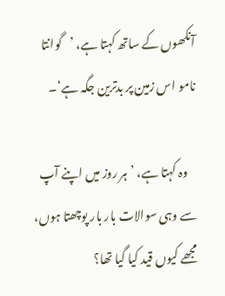آنکھوں کے ساتھ کہتا ہے، ’گوانتا نامو اس زمین پر بدترین جگہ ہے‘۔

    وہ کہتا ہے، ’ہر روز میں اپنے آپ سے وہی سوالات بار بار پوچھتا ہوں، مجھے کیوں قید کیا گیا تھا؟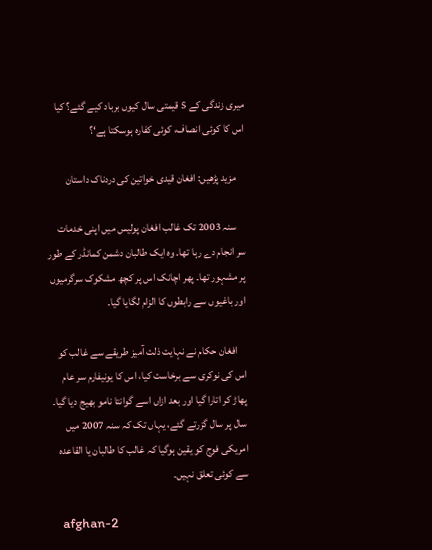میری زندگی کے 5 قیمتی سال کیوں برباد کیے گئے؟ کیا اس کا کوئی انصاف، کوئی کفارہ ہوسکتا ہے‘؟

    مزید پڑھیں: افغان قیدی خواتین کی دردناک داستان

    سنہ 2003 تک غالب افغان پولیس میں اپنی خدمات سر انجام دے رہا تھا۔ وہ ایک طالبان دشمن کمانڈر کے طور پر مشہور تھا۔ پھر اچانک اس پر کچھ مشکوک سرگرمیوں اور باغیوں سے رابطوں کا الزام لگایا گیا۔

    افغان حکام نے نہایت ذلت آمیز طریقے سے غالب کو اس کی نوکری سے برخاست کیا، اس کا یونیفارم سر عام پھاڑ کر اتارا گیا اور بعد ازاں اسے گوانتا نامو بھیج دیا گیا۔ سال پر سال گزرتے گئے، یہاں تک کہ سنہ 2007 میں امریکی فوج کو یقین ہوگیا کہ غالب کا طالبان یا القاعدہ سے کوئی تعلق نہیں۔

    afghan-2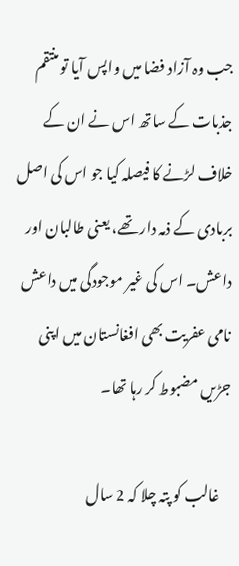جب وہ آزاد فضا میں واپس آیا تو منتقم جذبات کے ساتھ اس نے ان کے خلاف لڑنے کا فیصلہ کیا جو اس کی اصل بربادی کے ذمہ دار تھے، یعنی طالبان اور داعش۔ اس کی غیر موجودگی میں داعش نامی عفریت بھی افغانستان میں اپنی جڑیں مضبوط کر رہا تھا۔

    غالب کو پتہ چلا کہ 2 سال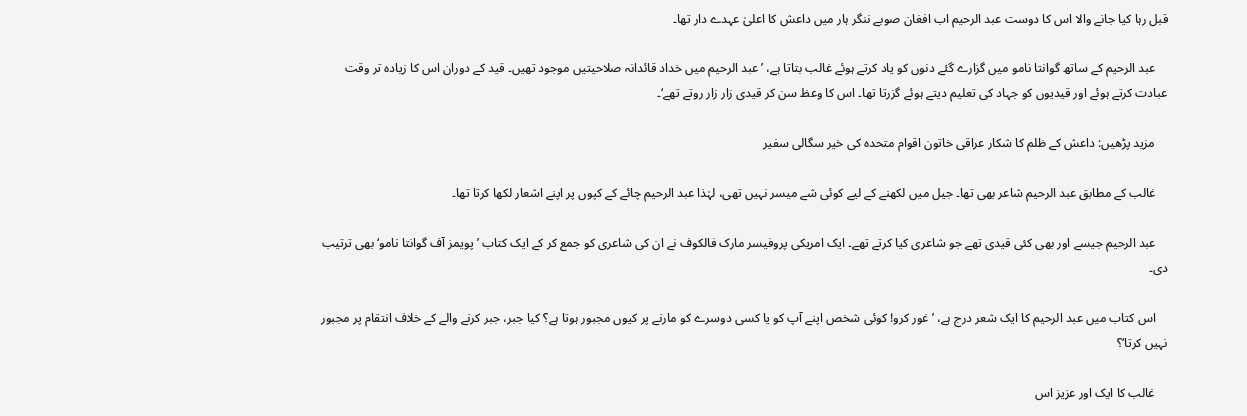قبل رہا کیا جانے والا اس کا دوست عبد الرحیم اب افغان صوبے ننگر ہار میں داعش کا اعلیٰ عہدے دار تھا۔

    عبد الرحیم کے ساتھ گوانتا نامو میں گزارے گئے دنوں کو یاد کرتے ہوئے غالب بتاتا ہے، ’عبد الرحیم میں خداد قائدانہ صلاحیتیں موجود تھیں۔ قید کے دوران اس کا زیادہ تر وقت عبادت کرتے ہوئے اور قیدیوں کو جہاد کی تعلیم دیتے ہوئے گزرتا تھا۔ اس کا وعظ سن کر قیدی زار زار روتے تھے‘۔

    مزید پڑھیں: داعش کے ظلم کا شکار عراقی خاتون اقوام متحدہ کی خیر سگالی سفیر

    غالب کے مطابق عبد الرحیم شاعر بھی تھا۔ جیل میں لکھنے کے لیے کوئی شے میسر نہیں تھی، لہٰذا عبد الرحیم چائے کے کپوں پر اپنے اشعار لکھا کرتا تھا۔

    عبد الرحیم جیسے اور بھی کئی قیدی تھے جو شاعری کیا کرتے تھے۔ ایک امریکی پروفیسر مارک فالکوف نے ان کی شاعری کو جمع کر کے ایک کتاب ’پویمز آف گوانتا نامو‘ بھی ترتیب دی۔

    اس کتاب میں عبد الرحیم کا ایک شعر درج ہے، ’غور کرو! کوئی شخص اپنے آپ کو یا کسی دوسرے کو مارنے پر کیوں مجبور ہوتا ہے؟ کیا جبر، جبر کرنے والے کے خلاف انتقام پر مجبور نہیں کرتا‘؟

    غالب کا ایک اور عزیز اس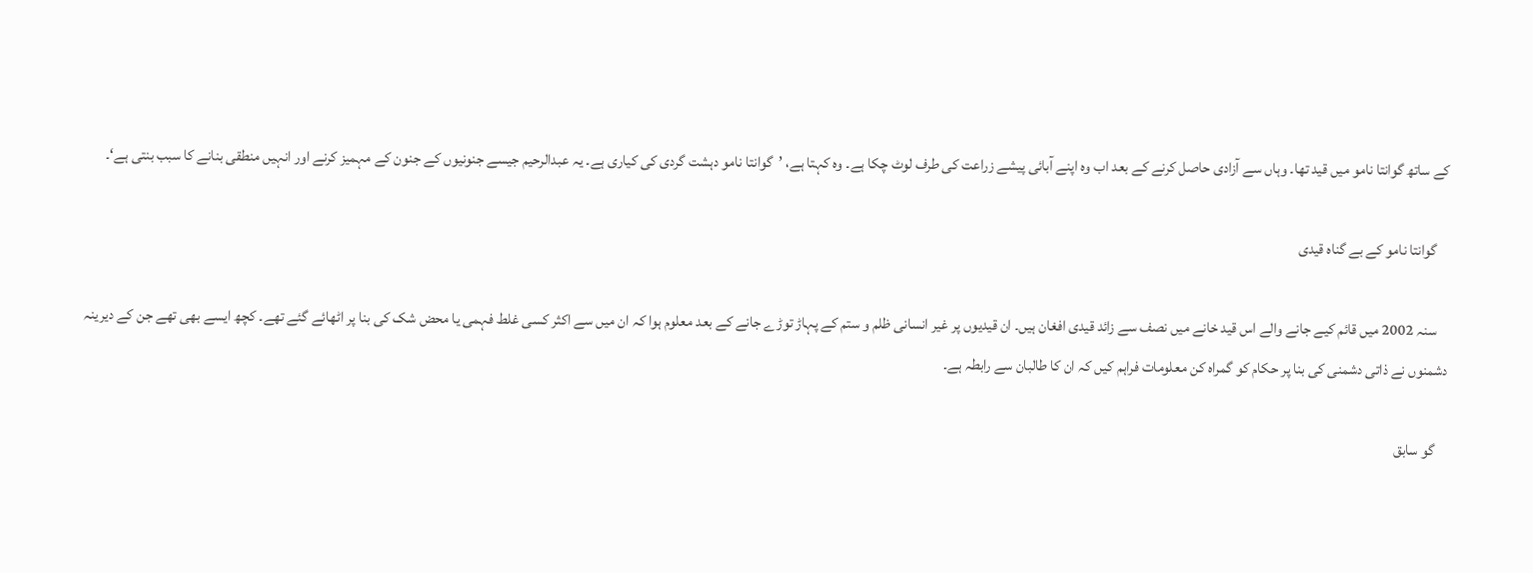کے ساتھ گوانتا نامو میں قید تھا۔ وہاں سے آزادی حاصل کرنے کے بعد اب وہ اپنے آبائی پیشے زراعت کی طرف لوٹ چکا ہے۔ وہ کہتا ہے، ’گوانتا نامو دہشت گردی کی کیاری ہے۔ یہ عبدالرحیم جیسے جنونیوں کے جنون کے مہمیز کرنے اور انہیں منطقی بنانے کا سبب بنتی ہے‘۔

    گوانتا نامو کے بے گناہ قیدی

    سنہ 2002 میں قائم کیے جانے والے اس قید خانے میں نصف سے زائد قیدی افغان ہیں۔ ان قیدیوں پر غیر انسانی ظلم و ستم کے پہاڑ توڑے جانے کے بعد معلوم ہوا کہ ان میں سے اکثر کسی غلط فہمی یا محض شک کی بنا پر اٹھائے گئے تھے۔ کچھ ایسے بھی تھے جن کے دیرینہ دشمنوں نے ذاتی دشمنی کی بنا پر حکام کو گمراہ کن معلومات فراہم کیں کہ ان کا طالبان سے رابطہ ہے۔

    گو سابق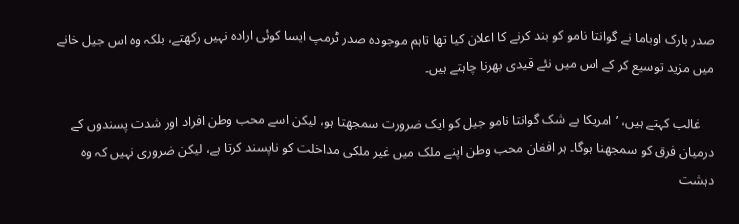صدر بارک اوباما نے گوانتا نامو کو بند کرنے کا اعلان کیا تھا تاہم موجودہ صدر ٹرمپ ایسا کوئی ارادہ نہیں رکھتے، بلکہ وہ اس جیل خانے میں مزید توسیع کر کے اس میں نئے قیدی بھرنا چاہتے ہیں۔

    غالب کہتے ہیں، ’امریکا بے شک گوانتا نامو جیل کو ایک ضرورت سمجھتا ہو، لیکن اسے محب وطن افراد اور شدت پسندوں کے درمیان فرق کو سمجھنا ہوگا۔ ہر افغان محب وطن اپنے ملک میں غیر ملکی مداخلت کو ناپسند کرتا ہے، لیکن ضروری نہیں کہ وہ دہشت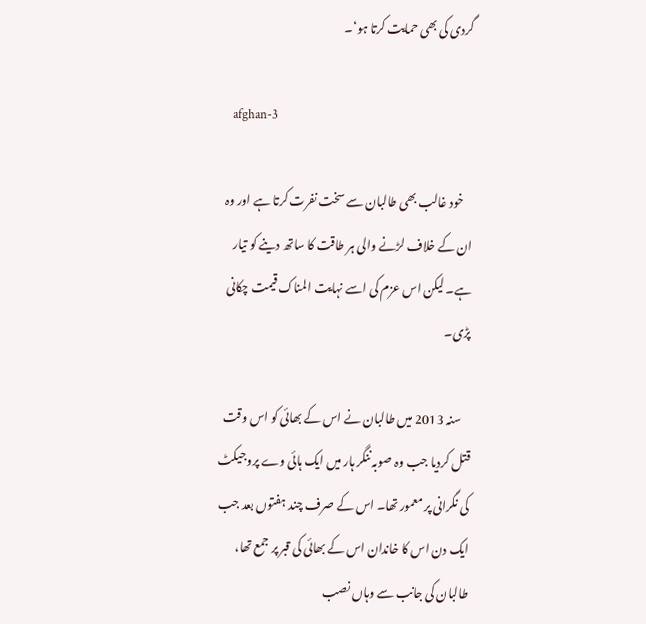گردی کی بھی حمایت کرتا ہو‘۔

    afghan-3

    خود غالب بھی طالبان سے سخت نفرت کرتا ہے اور وہ ان کے خلاف لڑنے والی ہر طاقت کا ساتھ دینے کو تیار ہے۔ لیکن اس عزم کی اسے نہایت المناک قیمت چکانی پڑی۔

    سنہ 2013 میں طالبان نے اس کے بھائی کو اس وقت قتل کردیا جب وہ صوبہ ننگر ہار میں ایک ہائی وے پروجیکٹ کی نگرانی پر معمور تھا۔ اس کے صرف چند ہفتوں بعد جب ایک دن اس کا خاندان اس کے بھائی کی قبر پر جمع تھا، طالبان کی جانب سے وہاں نصب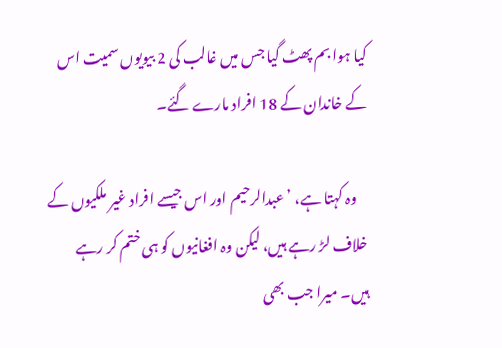کیا ہوا بم پھٹ گیا جس میں غالب کی 2 بیویوں سمیت اس کے خاندان کے 18 افراد مارے گئے۔

    وہ کہتا ہے، ’عبدالرحیم اور اس جیسے افراد غیر ملکیوں کے خلاف لڑ رہے ہیں، لیکن وہ افغانیوں کو ہی ختم کر رہے ہیں۔ میرا جب بھی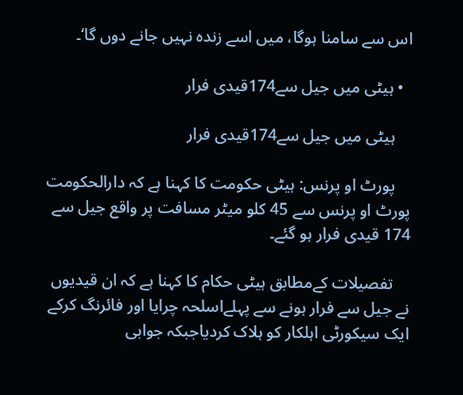اس سے سامنا ہوگا، میں اسے زندہ نہیں جانے دوں گا‘۔

  • ہیٹی میں جیل سے174قیدی فرار

    ہیٹی میں جیل سے174قیدی فرار

    پورٹ او پرنس: ہیٹی حکومت کا کہنا ہے کہ دارالحکومت پورٹ او پرنس سے 45 کلو میٹر مسافت پر واقع جیل سے 174 قیدی فرار ہو گئے۔

    تفصیلات کےمطابق ہیٹی حکام کا کہنا ہے کہ ان قیدیوں نے جیل سے فرار ہونے سے پہلےاسلحہ چرایا اور فائرنگ کرکے ایک سیکورٹی اہلکار کو ہلاک کردیاجبکہ جوابی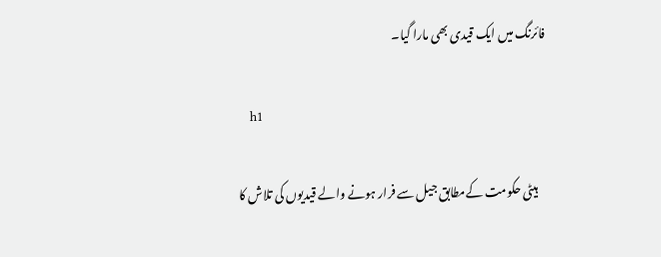فائرنگ میں ایک قیدی بھی مارا گیا۔

    h1

    ہیٹی حکومت کےمطابق جیل سے فرار ہونے والے قیدیوں کی تلاش کا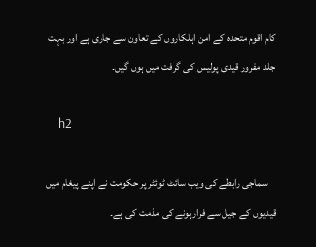کام اقوم متحدہ کے امن اہلکاروں کے تعاون سے جاری ہے اور بہت جلد مفرور قیدی پولیس کی گرفت میں ہوں گیں۔

    h2

    سماجی رابطے کی ویب سائٹ ٹوئٹر پر حکومت نے اپنے پیغام میں قیدیوں کے جیل سے فرارہونے کی مذمت کی ہے۔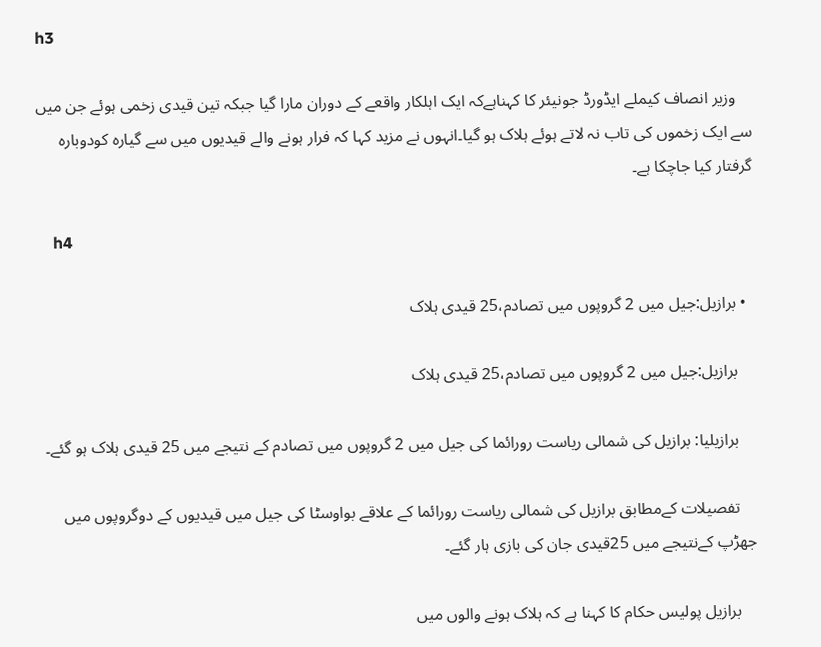h3

    وزیر انصاف کیملے ایڈورڈ جونیئر کا کہناہےکہ ایک اہلکار واقعے کے دوران مارا گیا جبکہ تین قیدی زخمی ہوئے جن میں سے ایک زخموں کی تاب نہ لاتے ہوئے ہلاک ہو گیا۔انہوں نے مزید کہا کہ فرار ہونے والے قیدیوں میں سے گیارہ کودوبارہ گرفتار کیا جاچکا ہے۔

    h4

  • برازیل:جیل میں 2 گروپوں میں تصادم،25 قیدی ہلاک

    برازیل:جیل میں 2 گروپوں میں تصادم،25 قیدی ہلاک

    برازیلیا: برازیل کی شمالی ریاست رورائما کی جیل میں 2 گروپوں میں تصادم کے نتیجے میں 25 قیدی ہلاک ہو گئے۔

    تفصیلات کےمطابق برازیل کی شمالی ریاست رورائما کے علاقے بواوسٹا کی جیل میں قیدیوں کے دوگروپوں میں جھڑپ کےنتیجے میں 25قیدی جان کی بازی ہار گئے۔

    برازیل پولیس حکام کا کہنا ہے کہ ہلاک ہونے والوں میں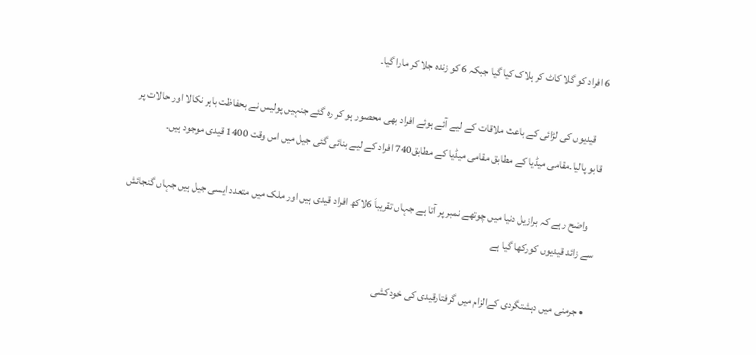6 افراد کو گلا کاٹ کر ہلاک کیا گیا جبکہ 6 کو زندہ جلا کر مارا گیا۔

    قیدیوں کی لڑائی کے باعث ملاقات کے لیے آئے ہوئے افراد بھی محصور ہو کر رہ گئے جنہیں پولیس نے بحفاظت باہر نکالا اور حالات پر قابو پالیا۔مقامی میڈیا کے مطابق مقامی میڈیا کے مطابق740 افراد کے لیے بنائی گئی جیل میں اس وقت 1400 قیدی موجود ہیں۔

    واضح رہے کہ برازیل دنیا میں چوتھے نمبر پر آتا ہے جہاں تقریباَ 6لاکھ افراد قیدی ہیں اور ملک میں متعدد ایسی جیل ہیں جہاں گنجائش سے زائد قیدیوں کورکھا گیا ہے

  • جرمنی میں دہشتگردی کےالزام میں گرفتارقیدی کی خودکشی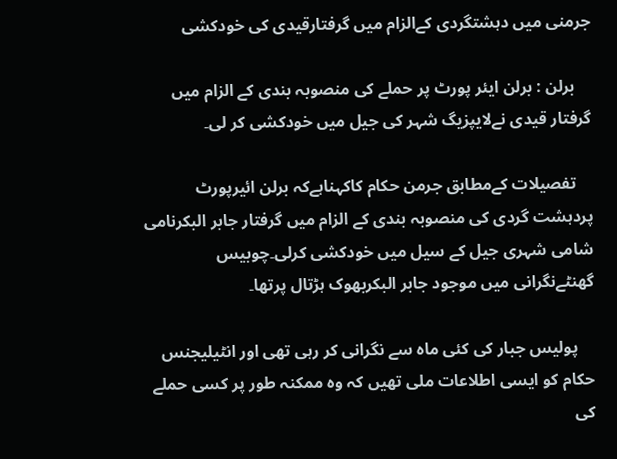جرمنی میں دہشتگردی کےالزام میں گرفتارقیدی کی خودکشی

    برلن : برلن ایئر پورٹ پر حملے کی منصوبہ بندی کے الزام میں گرفتار قیدی نےلایپزیگ شہر کی جیل میں خودکشی کر لی۔

    تفصیلات کےمطابق جرمن حکام کاکہناہےکہ برلن ائیرپورٹ پردہشت گردی کی منصوبہ بندی کے الزام میں گرفتار جابر البکرنامی شامی شہری جیل کے سیل میں خودکشی کرلی۔چوبیس گھنٹےنگرانی میں موجود جابر البکربھوک ہڑتال پرتھا۔

    پولیس جبار کی کئی ماہ سے نگرانی کر رہی تھی اور انٹیلیجنس حکام کو ایسی اطلاعات ملی تھیں کہ وہ ممکنہ طور پر کسی حملے کی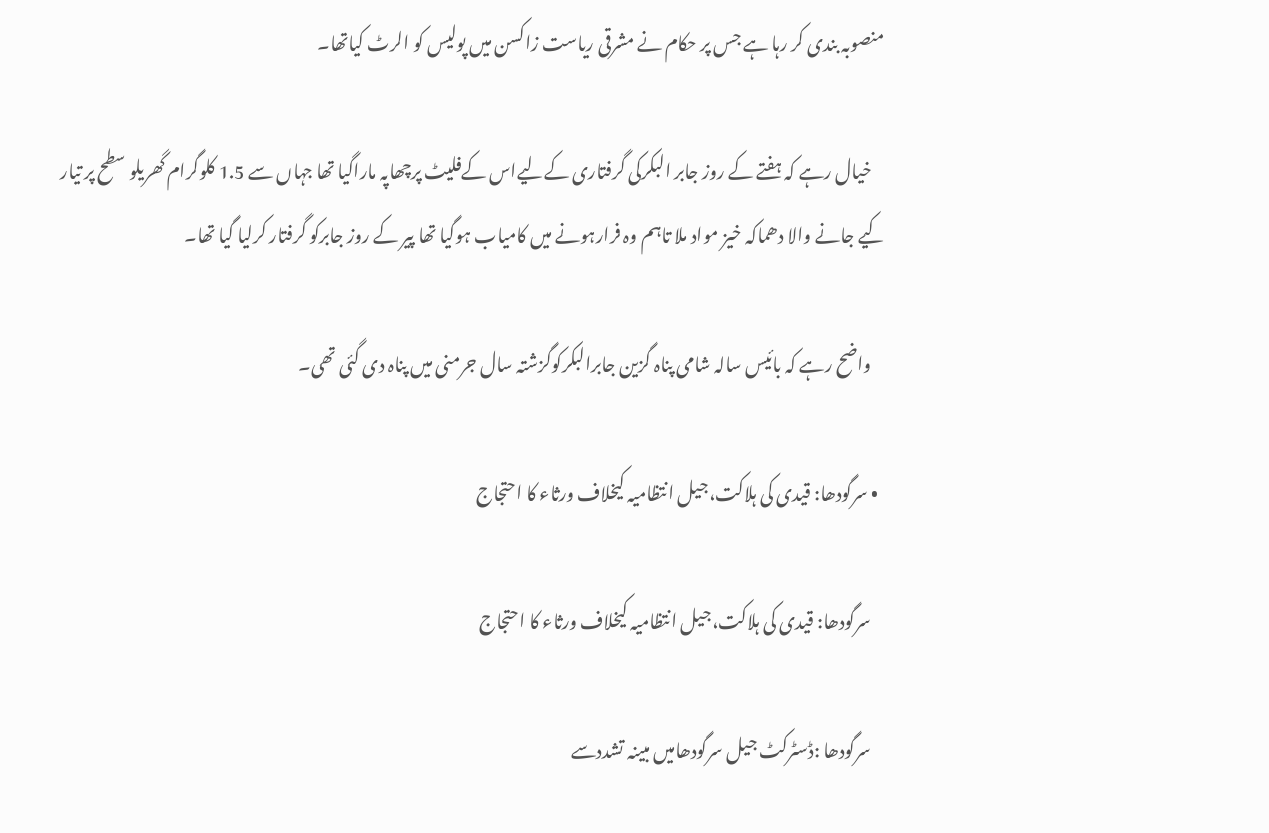منصوبہ بندی کر رہا ہے جس پر حکام نے مشرقی ریاست زاکسن میں پولیس کو الرٹ کیاتھا۔

    خیال رہے کہ ہفتے کے روز جابر البکرکی گرفتاری کےلیےاس کےفلیٹ پرچھاپہ ماراگیا تھا جہاں سے 1.5 کلوگرام گھریلو سطح پر تیار کیے جانے والا دھماکہ خیز مواد ملا تاہم وہ فرارہونے میں کامیاب ہوگیا تھا پیر کے روز جابرکو گرفتار کرلیا گیا تھا۔

    واضح رہے کہ بائیس سالہ شامی پناہ گزین جابرالبکرکوگزشتہ سال جرمنی میں پناہ دی گئی تھی۔

  • سرگودھا: قیدی کی ہلاکت،جیل انتظامیہ کیخلاف ورثاء کا احتجاج

    سرگودھا: قیدی کی ہلاکت،جیل انتظامیہ کیخلاف ورثاء کا احتجاج

    سرگودھا :ڈسٹرکٹ جیل سرگودھامیں مبینہ تشددسے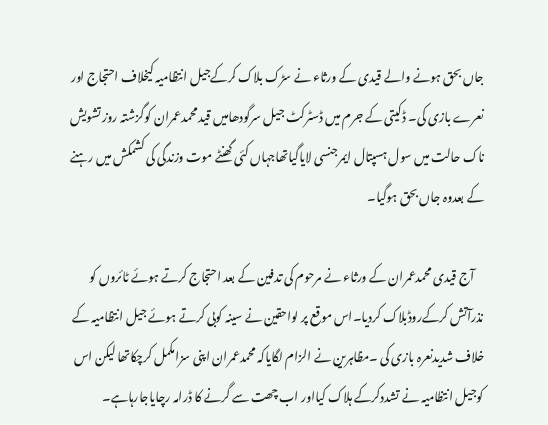جاں بحق ہونے والے قیدی کے ورثاء نے سڑک بلاک کرکےجیل انتظامیہ کیخلاف احتجاج اور نعرے بازی کی۔ ڈکیتی کے جرم میں ڈسٹرکٹ جیل سرگودھامیں قید محمدعمران کوگزشتہ روز تشویش ناک حالت میں سول ہسپتال ایمرجنسی لایاگیاتھاجہاں کئی گھنٹے موت وزندگی کی کشمکش میں رہنے کے بعدوہ جاں بحق ہوگیا۔

    آج قیدی محمدعمران کے ورثاء نے مرحوم کی تدفین کے بعد احتجاج کرتے ہوئے ٹائروں کو نذرآتش کرکےروڈبلاک کردیا۔اس موقع پر لواحقین نے سینہ کوبی کرتے ہوئے جیل انتظامیہ کے خلاف شدیدنعرہ بازی کی ۔مظاہرین نے الزام لگایاکہ محمدعمران اپنی سزامکمل کرچکاتھا لیکن اس کوجیل انتظامیہ نے تشددکرکے ہلاک کیااور اب چھت سے گرنے کا ڈرامہ رچایاجارہاہے۔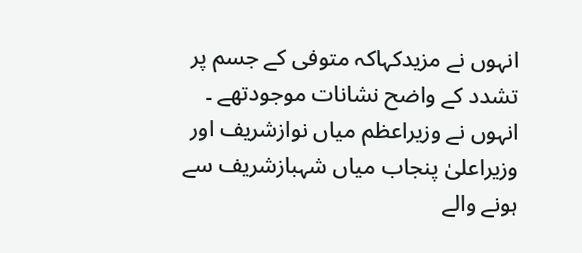انہوں نے مزیدکہاکہ متوفی کے جسم پر تشدد کے واضح نشانات موجودتھے ۔ انہوں نے وزیراعظم میاں نوازشریف اور وزیراعلیٰ پنجاب میاں شہبازشریف سے ہونے والے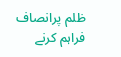ظلم پرانصاف فراہم کرنے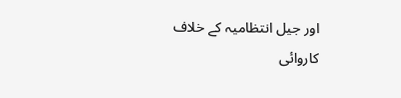اور جیل انتظامیہ کے خلاف کاروائی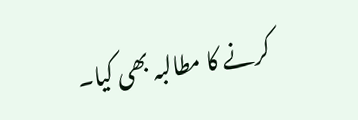کرنے کا مطالبہ بھی کیا۔